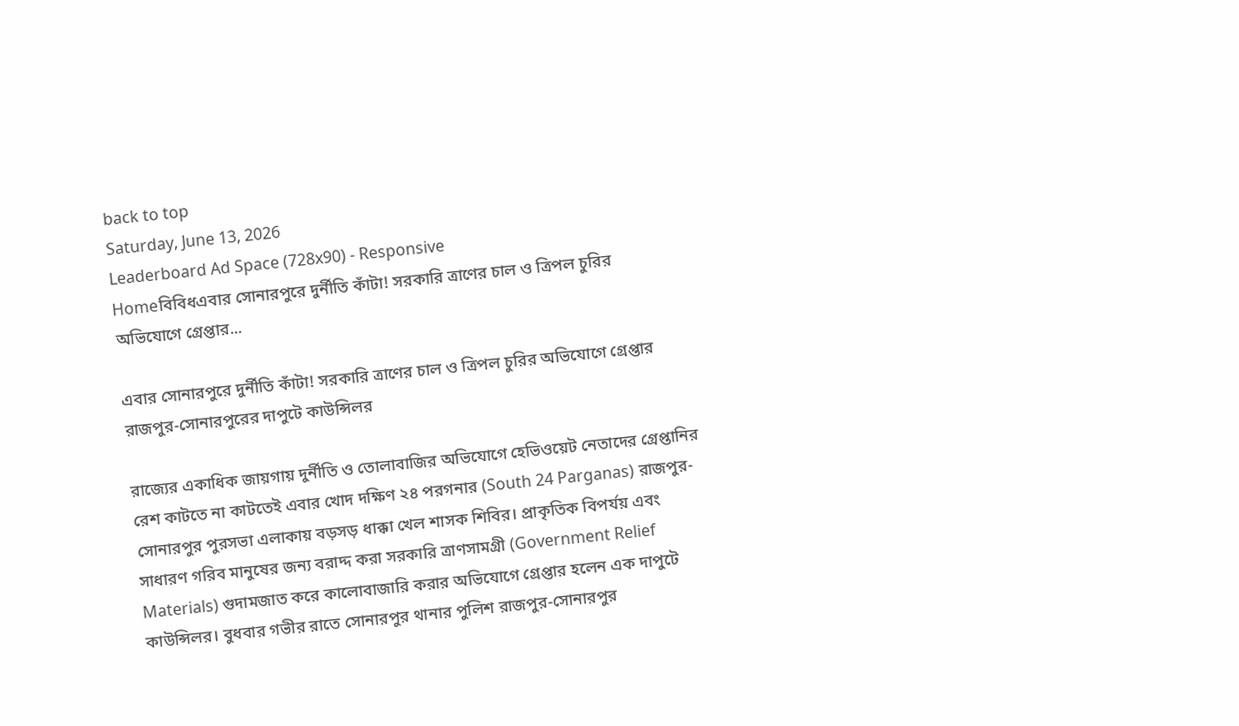back to top
Saturday, June 13, 2026
Leaderboard Ad Space (728x90) - Responsive
Homeবিবিধএবার সোনারপুরে দুর্নীতি কাঁটা! সরকারি ত্রাণের চাল ও ত্রিপল চুরির অভিযোগে গ্রেপ্তার...

এবার সোনারপুরে দুর্নীতি কাঁটা! সরকারি ত্রাণের চাল ও ত্রিপল চুরির অভিযোগে গ্রেপ্তার রাজপুর-সোনারপুরের দাপুটে কাউন্সিলর

রাজ্যের একাধিক জায়গায় দুর্নীতি ও তোলাবাজির অভিযোগে হেভিওয়েট নেতাদের গ্রেপ্তানির রেশ কাটতে না কাটতেই এবার খোদ দক্ষিণ ২৪ পরগনার (South 24 Parganas) রাজপুর-সোনারপুর পুরসভা এলাকায় বড়সড় ধাক্কা খেল শাসক শিবির। প্রাকৃতিক বিপর্যয় এবং সাধারণ গরিব মানুষের জন্য বরাদ্দ করা সরকারি ত্রাণসামগ্রী (Government Relief Materials) গুদামজাত করে কালোবাজারি করার অভিযোগে গ্রেপ্তার হলেন এক দাপুটে কাউন্সিলর। বুধবার গভীর রাতে সোনারপুর থানার পুলিশ রাজপুর-সোনারপুর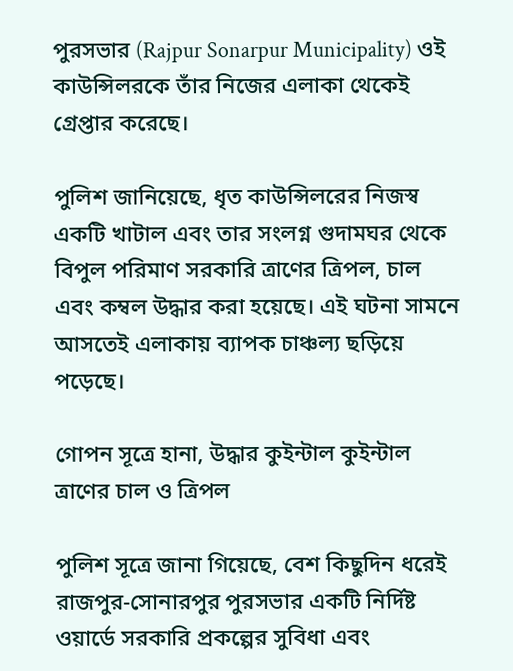পুরসভার (Rajpur Sonarpur Municipality) ওই কাউন্সিলরকে তাঁর নিজের এলাকা থেকেই গ্রেপ্তার করেছে।

পুলিশ জানিয়েছে, ধৃত কাউন্সিলরের নিজস্ব একটি খাটাল এবং তার সংলগ্ন গুদামঘর থেকে বিপুল পরিমাণ সরকারি ত্রাণের ত্রিপল, চাল এবং কম্বল উদ্ধার করা হয়েছে। এই ঘটনা সামনে আসতেই এলাকায় ব্যাপক চাঞ্চল্য ছড়িয়ে পড়েছে।

গোপন সূত্রে হানা, উদ্ধার কুইন্টাল কুইন্টাল ত্রাণের চাল ও ত্রিপল

পুলিশ সূত্রে জানা গিয়েছে, বেশ কিছুদিন ধরেই রাজপুর-সোনারপুর পুরসভার একটি নির্দিষ্ট ওয়ার্ডে সরকারি প্রকল্পের সুবিধা এবং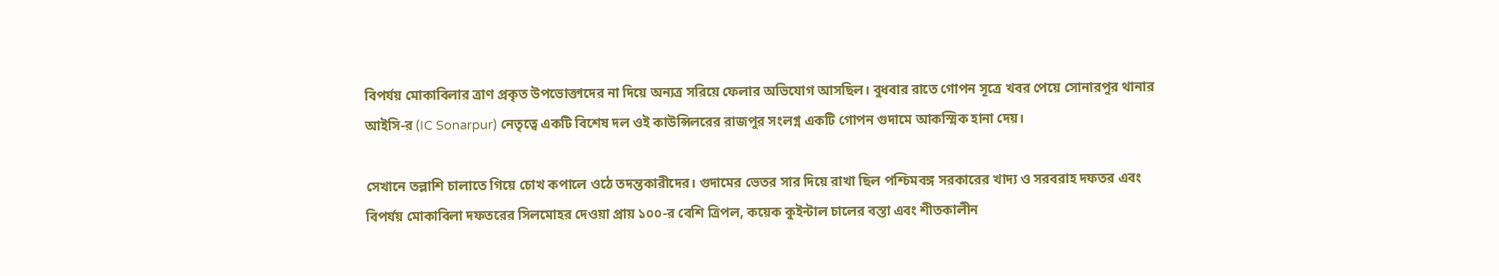বিপর্যয় মোকাবিলার ত্রাণ প্রকৃত উপভোক্তাদের না দিয়ে অন্যত্র সরিয়ে ফেলার অভিযোগ আসছিল। বুধবার রাতে গোপন সূত্রে খবর পেয়ে সোনারপুর থানার আইসি-র (IC Sonarpur) নেতৃত্বে একটি বিশেষ দল ওই কাউন্সিলরের রাজপুর সংলগ্ন একটি গোপন গুদামে আকস্মিক হানা দেয়।

সেখানে তল্লাশি চালাতে গিয়ে চোখ কপালে ওঠে তদন্তকারীদের। গুদামের ভেতর সার দিয়ে রাখা ছিল পশ্চিমবঙ্গ সরকারের খাদ্য ও সরবরাহ দফতর এবং বিপর্যয় মোকাবিলা দফতরের সিলমোহর দেওয়া প্রায় ১০০-র বেশি ত্রিপল, কয়েক কুইন্টাল চালের বস্তা এবং শীতকালীন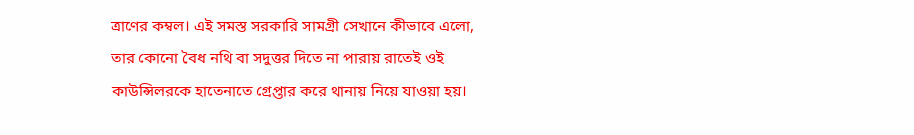ত্রাণের কম্বল। এই সমস্ত সরকারি সামগ্রী সেখানে কীভাবে এলো, তার কোনো বৈধ নথি বা সদুত্তর দিতে না পারায় রাতেই ওই কাউন্সিলরকে হাতেনাতে গ্রেপ্তার করে থানায় নিয়ে যাওয়া হয়।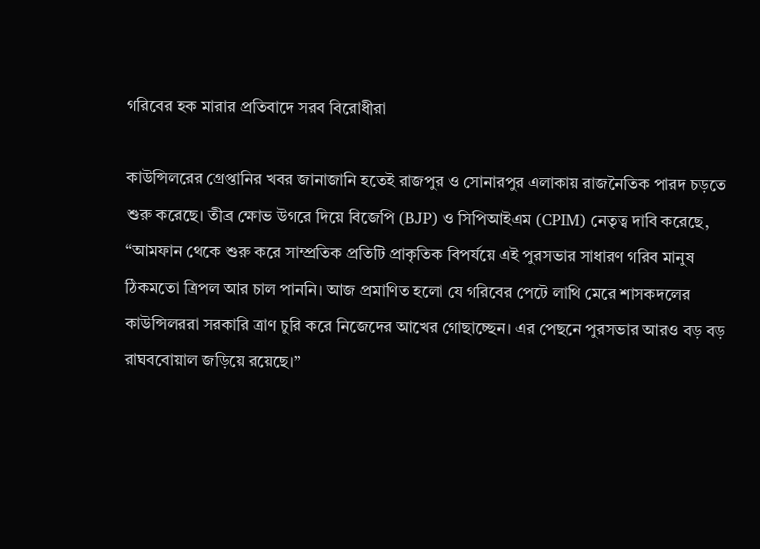গরিবের হক মারার প্রতিবাদে সরব বিরোধীরা

কাউন্সিলরের গ্রেপ্তানির খবর জানাজানি হতেই রাজপুর ও সোনারপুর এলাকায় রাজনৈতিক পারদ চড়তে শুরু করেছে। তীব্র ক্ষোভ উগরে দিয়ে বিজেপি (BJP) ও সিপিআইএম (CPIM) নেতৃত্ব দাবি করেছে, “আমফান থেকে শুরু করে সাম্প্রতিক প্রতিটি প্রাকৃতিক বিপর্যয়ে এই পুরসভার সাধারণ গরিব মানুষ ঠিকমতো ত্রিপল আর চাল পাননি। আজ প্রমাণিত হলো যে গরিবের পেটে লাথি মেরে শাসকদলের কাউন্সিলররা সরকারি ত্রাণ চুরি করে নিজেদের আখের গোছাচ্ছেন। এর পেছনে পুরসভার আরও বড় বড় রাঘববোয়াল জড়িয়ে রয়েছে।”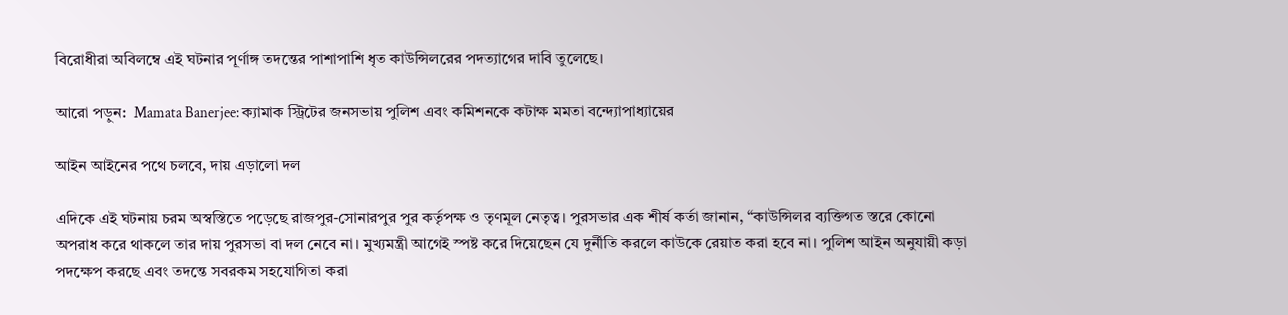বিরোধীরা অবিলম্বে এই ঘটনার পূর্ণাঙ্গ তদন্তের পাশাপাশি ধৃত কাউন্সিলরের পদত্যাগের দাবি তুলেছে।

আরো পড়ুন:  Mamata Banerjee: ক্যামাক স্ট্রিটের জনসভায় পুলিশ এবং কমিশনকে কটাক্ষ মমতা বন্দ্যোপাধ্যায়ের

আইন আইনের পথে চলবে, দায় এড়ালো দল

এদিকে এই ঘটনায় চরম অস্বস্তিতে পড়েছে রাজপুর-সোনারপুর পুর কর্তৃপক্ষ ও তৃণমূল নেতৃত্ব। পুরসভার এক শীর্ষ কর্তা জানান, “কাউন্সিলর ব্যক্তিগত স্তরে কোনো অপরাধ করে থাকলে তার দায় পুরসভা বা দল নেবে না। মুখ্যমন্ত্রী আগেই স্পষ্ট করে দিয়েছেন যে দুর্নীতি করলে কাউকে রেয়াত করা হবে না। পুলিশ আইন অনুযায়ী কড়া পদক্ষেপ করছে এবং তদন্তে সবরকম সহযোগিতা করা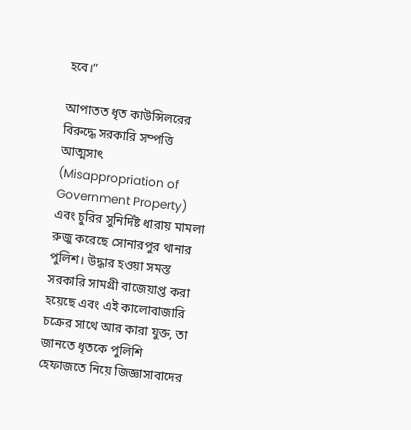হবে।”

আপাতত ধৃত কাউন্সিলরের বিরুদ্ধে সরকারি সম্পত্তি আত্মসাৎ (Misappropriation of Government Property) এবং চুরির সুনির্দিষ্ট ধারায় মামলা রুজু করেছে সোনারপুর থানার পুলিশ। উদ্ধার হওয়া সমস্ত সরকারি সামগ্রী বাজেয়াপ্ত করা হয়েছে এবং এই কালোবাজারি চক্রের সাথে আর কারা যুক্ত, তা জানতে ধৃতকে পুলিশি হেফাজতে নিয়ে জিজ্ঞাসাবাদের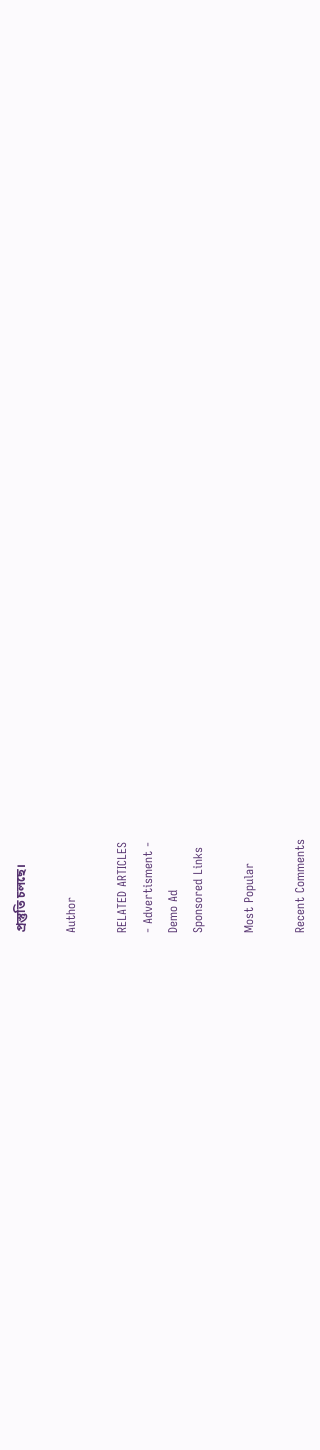প্রস্তুতি চলছে।

Author

RELATED ARTICLES
- Advertisment -
Demo Ad
Sponsored Links

Most Popular

Recent Comments